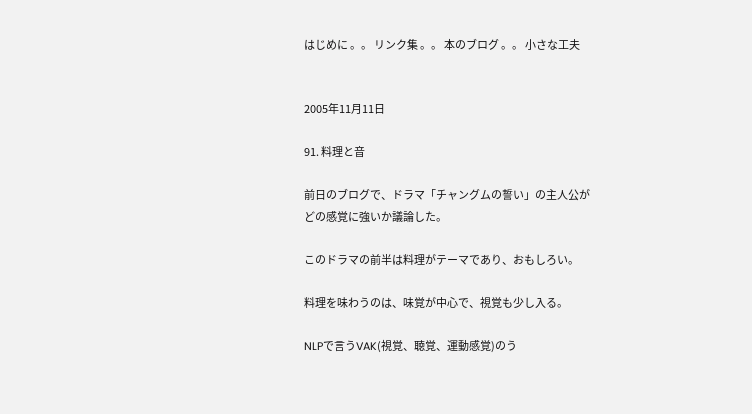はじめに 。。 リンク集 。。 本のブログ 。。 小さな工夫


2005年11月11日

91. 料理と音

前日のブログで、ドラマ「チャングムの誓い」の主人公が
どの感覚に強いか議論した。

このドラマの前半は料理がテーマであり、おもしろい。

料理を味わうのは、味覚が中心で、視覚も少し入る。

NLPで言うVAK(視覚、聴覚、運動感覚)のう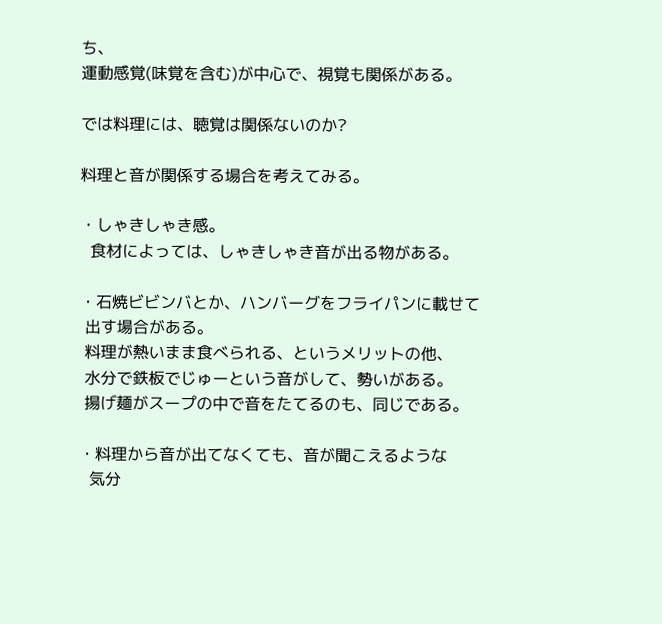ち、
運動感覚(味覚を含む)が中心で、視覚も関係がある。

では料理には、聴覚は関係ないのか?

料理と音が関係する場合を考えてみる。

・しゃきしゃき感。
  食材によっては、しゃきしゃき音が出る物がある。

・石焼ビビンバとか、ハンバーグをフライパンに載せて
 出す場合がある。
 料理が熱いまま食べられる、というメリットの他、
 水分で鉄板でじゅーという音がして、勢いがある。
 揚げ麺がスープの中で音をたてるのも、同じである。

・料理から音が出てなくても、音が聞こえるような
  気分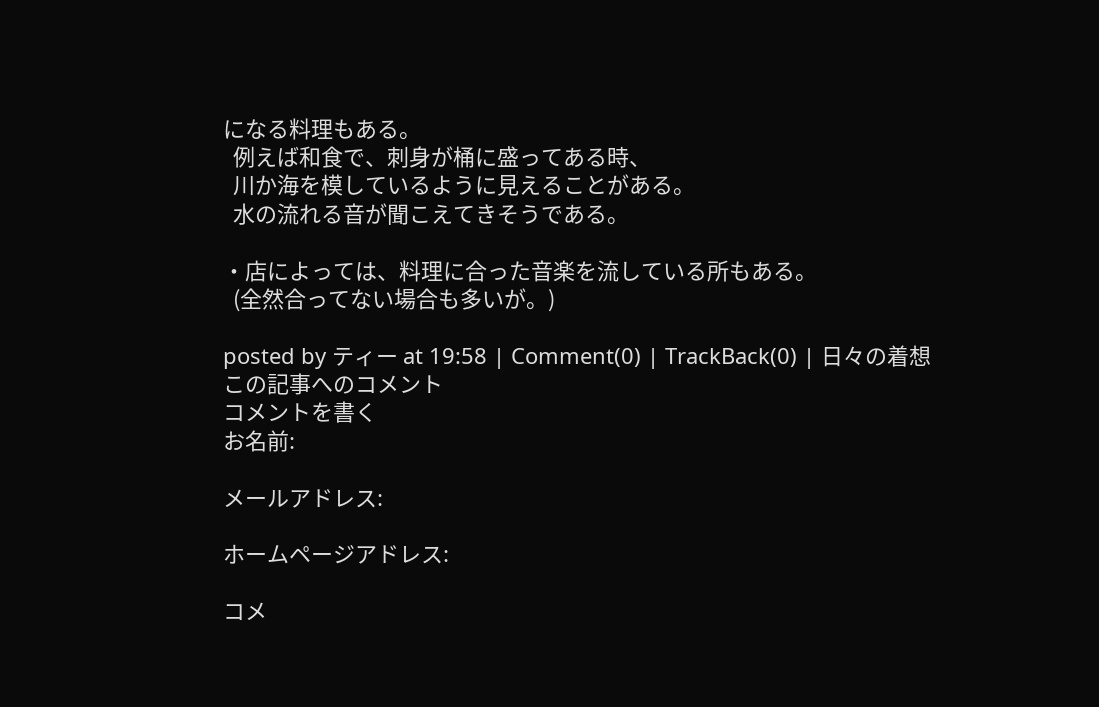になる料理もある。
  例えば和食で、刺身が桶に盛ってある時、
  川か海を模しているように見えることがある。
  水の流れる音が聞こえてきそうである。

・店によっては、料理に合った音楽を流している所もある。
  (全然合ってない場合も多いが。)

posted by ティー at 19:58 | Comment(0) | TrackBack(0) | 日々の着想
この記事へのコメント
コメントを書く
お名前:

メールアドレス:

ホームページアドレス:

コメ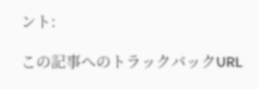ント:

この記事へのトラックバックURL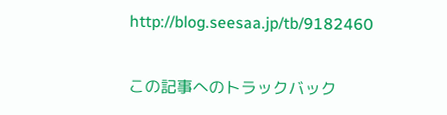http://blog.seesaa.jp/tb/9182460

この記事へのトラックバック